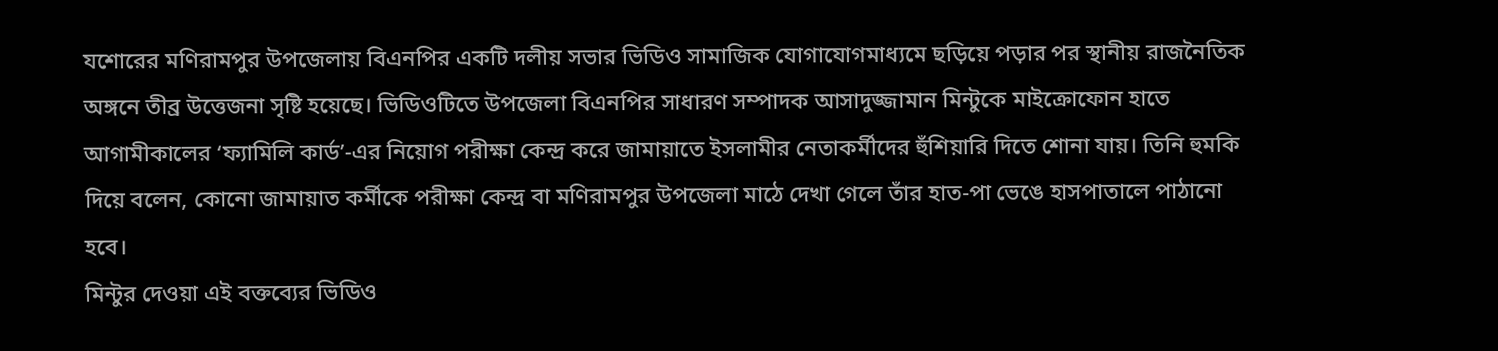যশোরের মণিরামপুর উপজেলায় বিএনপির একটি দলীয় সভার ভিডিও সামাজিক যোগাযোগমাধ্যমে ছড়িয়ে পড়ার পর স্থানীয় রাজনৈতিক অঙ্গনে তীব্র উত্তেজনা সৃষ্টি হয়েছে। ভিডিওটিতে উপজেলা বিএনপির সাধারণ সম্পাদক আসাদুজ্জামান মিন্টুকে মাইক্রোফোন হাতে আগামীকালের ‘ফ্যামিলি কার্ড’-এর নিয়োগ পরীক্ষা কেন্দ্র করে জামায়াতে ইসলামীর নেতাকর্মীদের হুঁশিয়ারি দিতে শোনা যায়। তিনি হুমকি দিয়ে বলেন, কোনো জামায়াত কর্মীকে পরীক্ষা কেন্দ্র বা মণিরামপুর উপজেলা মাঠে দেখা গেলে তাঁর হাত-পা ভেঙে হাসপাতালে পাঠানো হবে।
মিন্টুর দেওয়া এই বক্তব্যের ভিডিও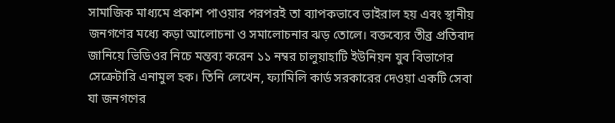সামাজিক মাধ্যমে প্রকাশ পাওয়ার পরপরই তা ব্যাপকভাবে ভাইরাল হয় এবং স্থানীয় জনগণের মধ্যে কড়া আলোচনা ও সমালোচনার ঝড় তোলে। বক্তব্যের তীব্র প্রতিবাদ জানিয়ে ভিডিওর নিচে মন্তব্য করেন ১১ নম্বর চালুয়াহাটি ইউনিয়ন যুব বিভাগের সেক্রেটারি এনামুল হক। তিনি লেখেন, ফ্যামিলি কার্ড সরকারের দেওয়া একটি সেবা যা জনগণের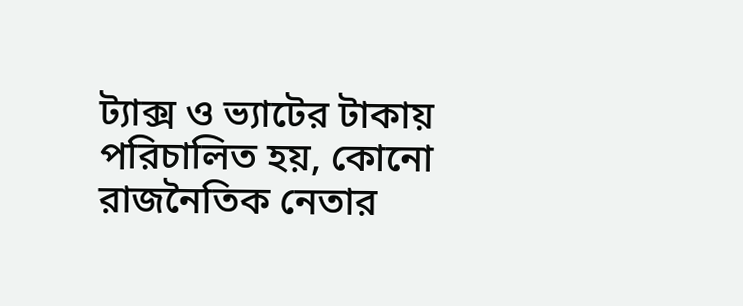ট্যাক্স ও ভ্যাটের টাকায় পরিচালিত হয়, কোনো রাজনৈতিক নেতার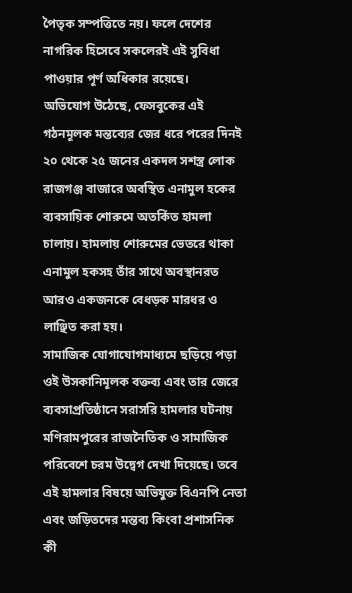পৈতৃক সম্পত্তিতে নয়। ফলে দেশের নাগরিক হিসেবে সকলেরই এই সুবিধা পাওয়ার পূর্ণ অধিকার রয়েছে।
অভিযোগ উঠেছে, ফেসবুকের এই গঠনমূলক মন্তব্যের জের ধরে পরের দিনই ২০ থেকে ২৫ জনের একদল সশস্ত্র লোক রাজগঞ্জ বাজারে অবস্থিত এনামুল হকের ব্যবসায়িক শোরুমে অতর্কিত হামলা চালায়। হামলায় শোরুমের ভেতরে থাকা এনামুল হকসহ তাঁর সাথে অবস্থানরত আরও একজনকে বেধড়ক মারধর ও লাঞ্ছিত করা হয়।
সামাজিক যোগাযোগমাধ্যমে ছড়িয়ে পড়া ওই উসকানিমূলক বক্তব্য এবং তার জেরে ব্যবসাপ্রতিষ্ঠানে সরাসরি হামলার ঘটনায় মণিরামপুরের রাজনৈতিক ও সামাজিক পরিবেশে চরম উদ্বেগ দেখা দিয়েছে। তবে এই হামলার বিষয়ে অভিযুক্ত বিএনপি নেতা এবং জড়িতদের মন্তব্য কিংবা প্রশাসনিক কী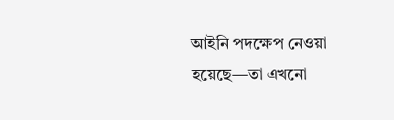আইনি পদক্ষেপ নেওয়া হয়েছে—তা এখনো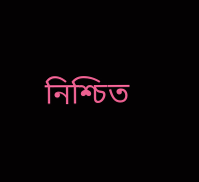নিশ্চিত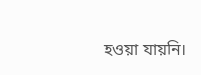হওয়া যায়নি।